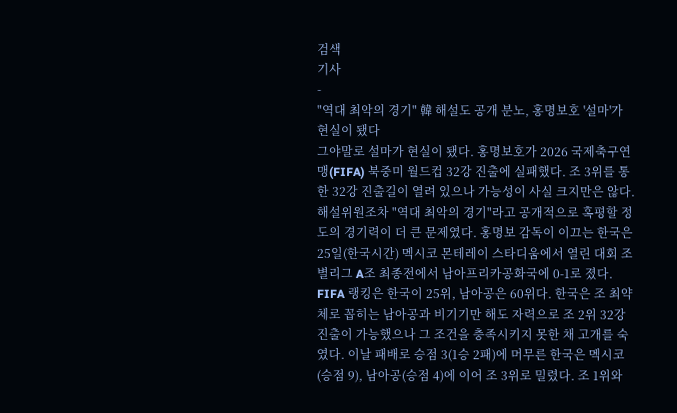검색
기사
-
"역대 최악의 경기" 韓 해설도 공개 분노, 홍명보호 '설마'가 현실이 됐다
그야말로 설마가 현실이 됐다. 홍명보호가 2026 국제축구연맹(FIFA) 북중미 월드컵 32강 진출에 실패했다. 조 3위를 통한 32강 진출길이 열려 있으나 가능성이 사실 크지만은 않다. 해설위원조차 "역대 최악의 경기"라고 공개적으로 혹평할 정도의 경기력이 더 큰 문제였다. 홍명보 감독이 이끄는 한국은 25일(한국시간) 멕시코 몬테레이 스타디움에서 열린 대회 조별리그 A조 최종전에서 남아프리카공화국에 0-1로 졌다. FIFA 랭킹은 한국이 25위, 남아공은 60위다. 한국은 조 최약체로 꼽히는 남아공과 비기기만 해도 자력으로 조 2위 32강 진출이 가능했으나 그 조건을 충족시키지 못한 채 고개를 숙였다. 이날 패배로 승점 3(1승 2패)에 머무른 한국은 멕시코(승점 9), 남아공(승점 4)에 이어 조 3위로 밀렸다. 조 1위와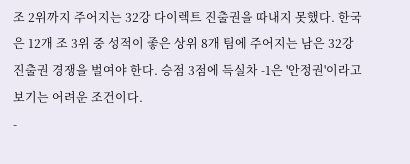조 2위까지 주어지는 32강 다이렉트 진출권을 따내지 못했다. 한국은 12개 조 3위 중 성적이 좋은 상위 8개 팀에 주어지는 남은 32강 진출권 경쟁을 벌여야 한다. 승점 3점에 득실차 -1은 '안정권'이라고 보기는 어려운 조건이다.
-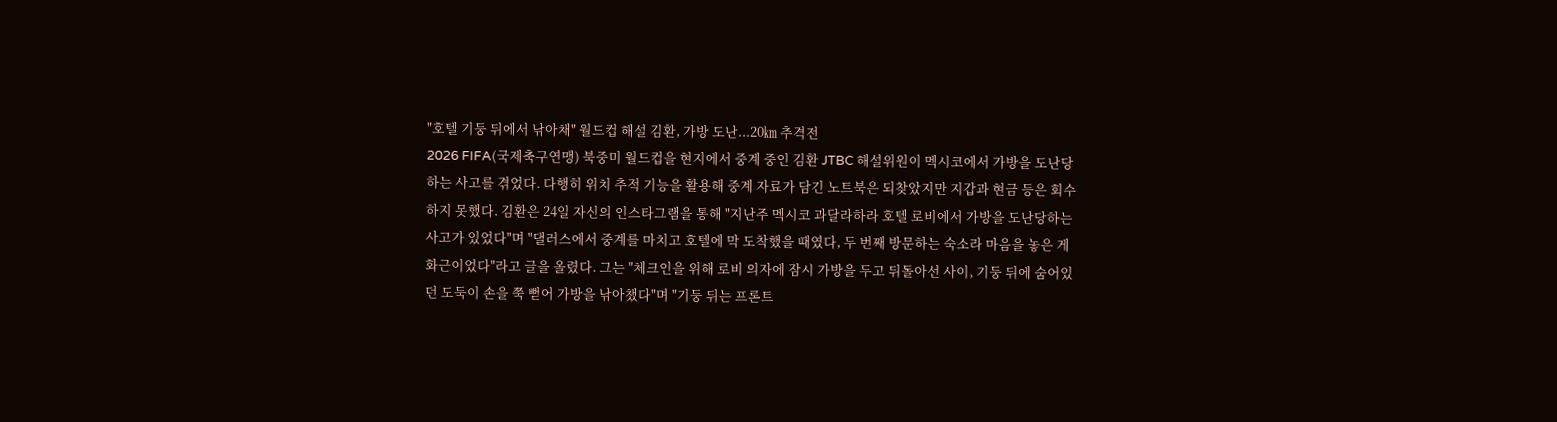"호텔 기둥 뒤에서 낚아채" 월드컵 해설 김환, 가방 도난...20㎞ 추격전
2026 FIFA(국제축구연맹) 북중미 월드컵을 현지에서 중계 중인 김환 JTBC 해설위원이 멕시코에서 가방을 도난당하는 사고를 겪었다. 다행히 위치 추적 기능을 활용해 중계 자료가 담긴 노트북은 되찾았지만 지갑과 현금 등은 회수하지 못했다. 김환은 24일 자신의 인스타그램을 통해 "지난주 멕시코 과달라하라 호텔 로비에서 가방을 도난당하는 사고가 있었다"며 "댈러스에서 중계를 마치고 호텔에 막 도착했을 때였다, 두 번째 방문하는 숙소라 마음을 놓은 게 화근이었다"라고 글을 올렸다. 그는 "체크인을 위해 로비 의자에 잠시 가방을 두고 뒤돌아선 사이, 기둥 뒤에 숨어있던 도둑이 손을 쭉 뻗어 가방을 낚아챘다"며 "기둥 뒤는 프론트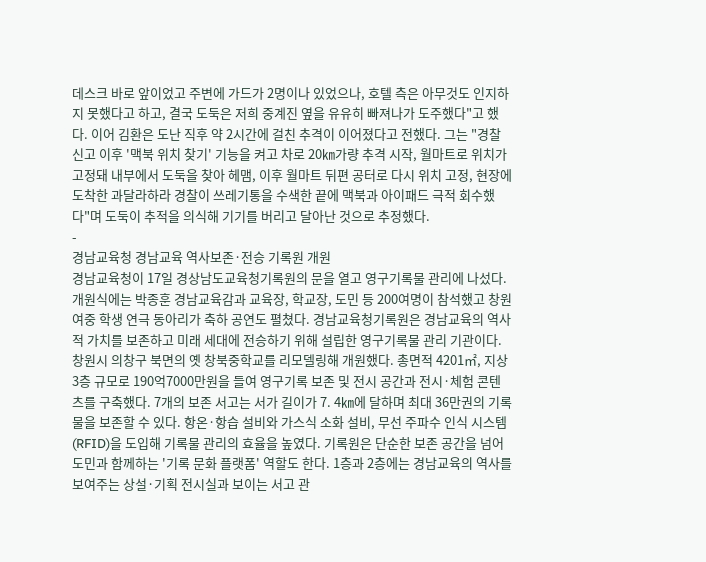데스크 바로 앞이었고 주변에 가드가 2명이나 있었으나, 호텔 측은 아무것도 인지하지 못했다고 하고, 결국 도둑은 저희 중계진 옆을 유유히 빠져나가 도주했다"고 했다. 이어 김환은 도난 직후 약 2시간에 걸친 추격이 이어졌다고 전했다. 그는 "경찰 신고 이후 '맥북 위치 찾기' 기능을 켜고 차로 20㎞가량 추격 시작, 월마트로 위치가 고정돼 내부에서 도둑을 찾아 헤맴, 이후 월마트 뒤편 공터로 다시 위치 고정, 현장에 도착한 과달라하라 경찰이 쓰레기통을 수색한 끝에 맥북과 아이패드 극적 회수했다"며 도둑이 추적을 의식해 기기를 버리고 달아난 것으로 추정했다.
-
경남교육청 경남교육 역사보존·전승 기록원 개원
경남교육청이 17일 경상남도교육청기록원의 문을 열고 영구기록물 관리에 나섰다. 개원식에는 박종훈 경남교육감과 교육장, 학교장, 도민 등 200여명이 참석했고 창원여중 학생 연극 동아리가 축하 공연도 펼쳤다. 경남교육청기록원은 경남교육의 역사적 가치를 보존하고 미래 세대에 전승하기 위해 설립한 영구기록물 관리 기관이다. 창원시 의창구 북면의 옛 창북중학교를 리모델링해 개원했다. 총면적 4201㎡, 지상 3층 규모로 190억7000만원을 들여 영구기록 보존 및 전시 공간과 전시·체험 콘텐츠를 구축했다. 7개의 보존 서고는 서가 길이가 7. 4㎞에 달하며 최대 36만권의 기록물을 보존할 수 있다. 항온·항습 설비와 가스식 소화 설비, 무선 주파수 인식 시스템(RFID)을 도입해 기록물 관리의 효율을 높였다. 기록원은 단순한 보존 공간을 넘어 도민과 함께하는 '기록 문화 플랫폼' 역할도 한다. 1층과 2층에는 경남교육의 역사를 보여주는 상설·기획 전시실과 보이는 서고 관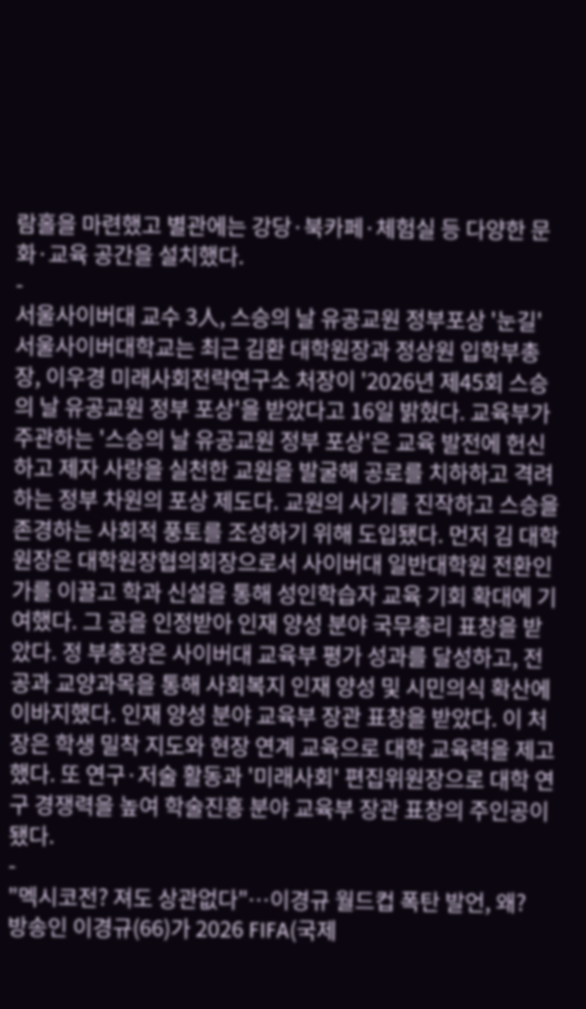람홀을 마련했고 별관에는 강당·북카페·체험실 등 다양한 문화·교육 공간을 설치했다.
-
서울사이버대 교수 3人, 스승의 날 유공교원 정부포상 '눈길'
서울사이버대학교는 최근 김환 대학원장과 정상원 입학부총장, 이우경 미래사회전략연구소 처장이 '2026년 제45회 스승의 날 유공교원 정부 포상'을 받았다고 16일 밝혔다. 교육부가 주관하는 '스승의 날 유공교원 정부 포상'은 교육 발전에 헌신하고 제자 사랑을 실천한 교원을 발굴해 공로를 치하하고 격려하는 정부 차원의 포상 제도다. 교원의 사기를 진작하고 스승을 존경하는 사회적 풍토를 조성하기 위해 도입됐다. 먼저 김 대학원장은 대학원장협의회장으로서 사이버대 일반대학원 전환인가를 이끌고 학과 신설을 통해 성인학습자 교육 기회 확대에 기여했다. 그 공을 인정받아 인재 양성 분야 국무총리 표창을 받았다. 정 부총장은 사이버대 교육부 평가 성과를 달성하고, 전공과 교양과목을 통해 사회복지 인재 양성 및 시민의식 확산에 이바지했다. 인재 양성 분야 교육부 장관 표창을 받았다. 이 처장은 학생 밀착 지도와 현장 연계 교육으로 대학 교육력을 제고했다. 또 연구·저술 활동과 '미래사회' 편집위원장으로 대학 연구 경쟁력을 높여 학술진흥 분야 교육부 장관 표창의 주인공이 됐다.
-
"멕시코전? 져도 상관없다"…이경규 월드컵 폭탄 발언, 왜?
방송인 이경규(66)가 2026 FIFA(국제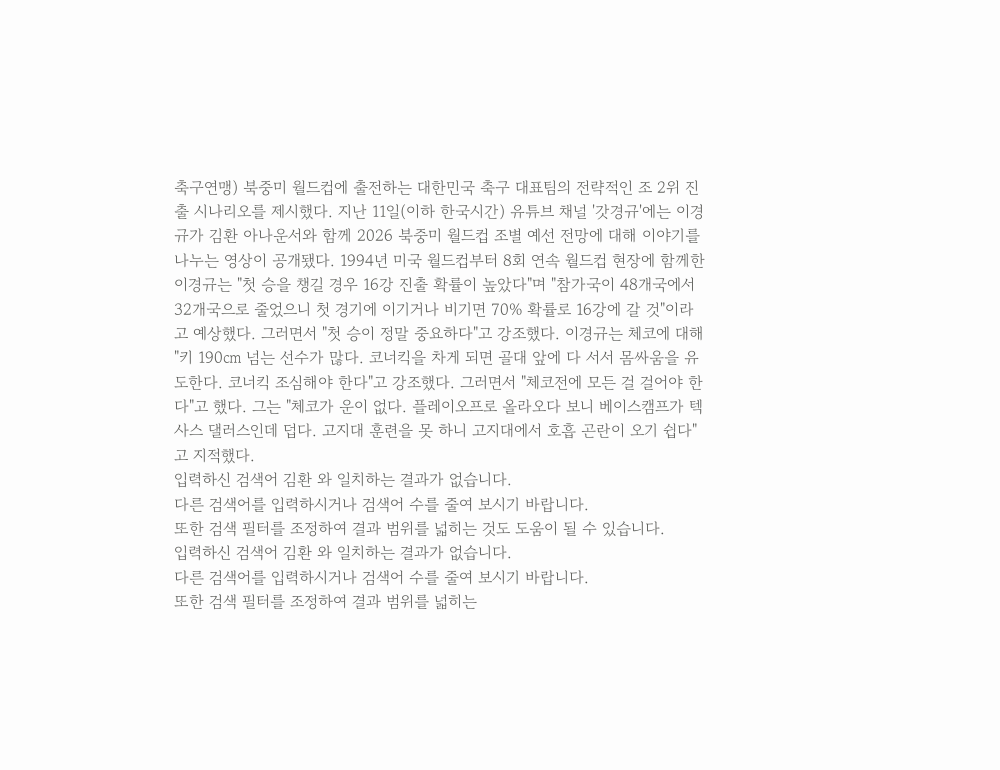축구연맹) 북중미 월드컵에 출전하는 대한민국 축구 대표팀의 전략적인 조 2위 진출 시나리오를 제시했다. 지난 11일(이하 한국시간) 유튜브 채널 '갓경규'에는 이경규가 김환 아나운서와 함께 2026 북중미 월드컵 조별 예선 전망에 대해 이야기를 나누는 영상이 공개됐다. 1994년 미국 월드컵부터 8회 연속 월드컵 현장에 함께한 이경규는 "첫 승을 챙길 경우 16강 진출 확률이 높았다"며 "참가국이 48개국에서 32개국으로 줄었으니 첫 경기에 이기거나 비기면 70% 확률로 16강에 갈 것"이라고 예상했다. 그러면서 "첫 승이 정말 중요하다"고 강조했다. 이경규는 체코에 대해 "키 190㎝ 넘는 선수가 많다. 코너킥을 차게 되면 골대 앞에 다 서서 몸싸움을 유도한다. 코너킥 조심해야 한다"고 강조했다. 그러면서 "체코전에 모든 걸 걸어야 한다"고 했다. 그는 "체코가 운이 없다. 플레이오프로 올라오다 보니 베이스캠프가 텍사스 댈러스인데 덥다. 고지대 훈련을 못 하니 고지대에서 호흡 곤란이 오기 쉽다"고 지적했다.
입력하신 검색어 김환 와 일치하는 결과가 없습니다.
다른 검색어를 입력하시거나 검색어 수를 줄여 보시기 바랍니다.
또한 검색 필터를 조정하여 결과 범위를 넓히는 것도 도움이 될 수 있습니다.
입력하신 검색어 김환 와 일치하는 결과가 없습니다.
다른 검색어를 입력하시거나 검색어 수를 줄여 보시기 바랍니다.
또한 검색 필터를 조정하여 결과 범위를 넓히는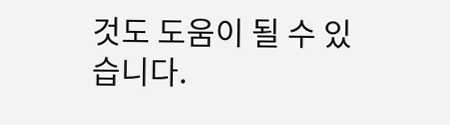것도 도움이 될 수 있습니다.